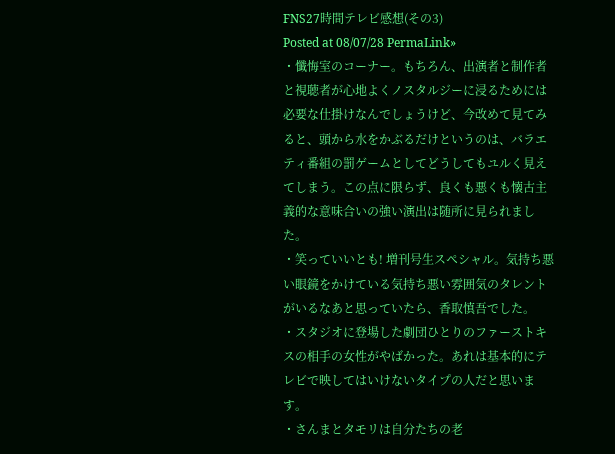FNS27時間テレビ感想(その3)
Posted at 08/07/28 PermaLink»
・懺悔室のコーナー。もちろん、出演者と制作者と視聴者が心地よくノスタルジーに浸るためには必要な仕掛けなんでしょうけど、今改めて見てみると、頭から水をかぶるだけというのは、バラエティ番組の罰ゲームとしてどうしてもユルく見えてしまう。この点に限らず、良くも悪くも懐古主義的な意味合いの強い演出は随所に見られました。
・笑っていいとも! 増刊号生スペシャル。気持ち悪い眼鏡をかけている気持ち悪い雰囲気のタレントがいるなあと思っていたら、香取慎吾でした。
・スタジオに登場した劇団ひとりのファーストキスの相手の女性がやばかった。あれは基本的にテレビで映してはいけないタイプの人だと思います。
・さんまとタモリは自分たちの老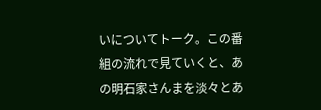いについてトーク。この番組の流れで見ていくと、あの明石家さんまを淡々とあ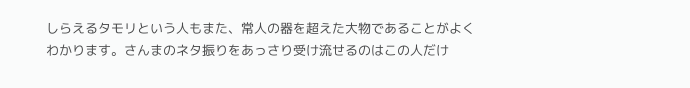しらえるタモリという人もまた、常人の器を超えた大物であることがよくわかります。さんまのネタ振りをあっさり受け流せるのはこの人だけ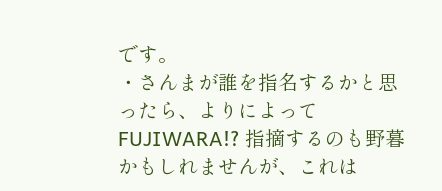です。
・さんまが誰を指名するかと思ったら、よりによってFUJIWARA!? 指摘するのも野暮かもしれませんが、これは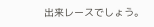出来レースでしょう。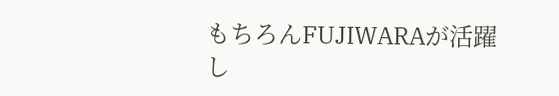もちろんFUJIWARAが活躍し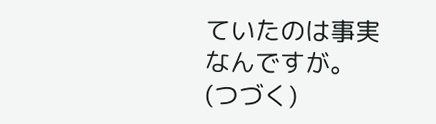ていたのは事実なんですが。
(つづく)